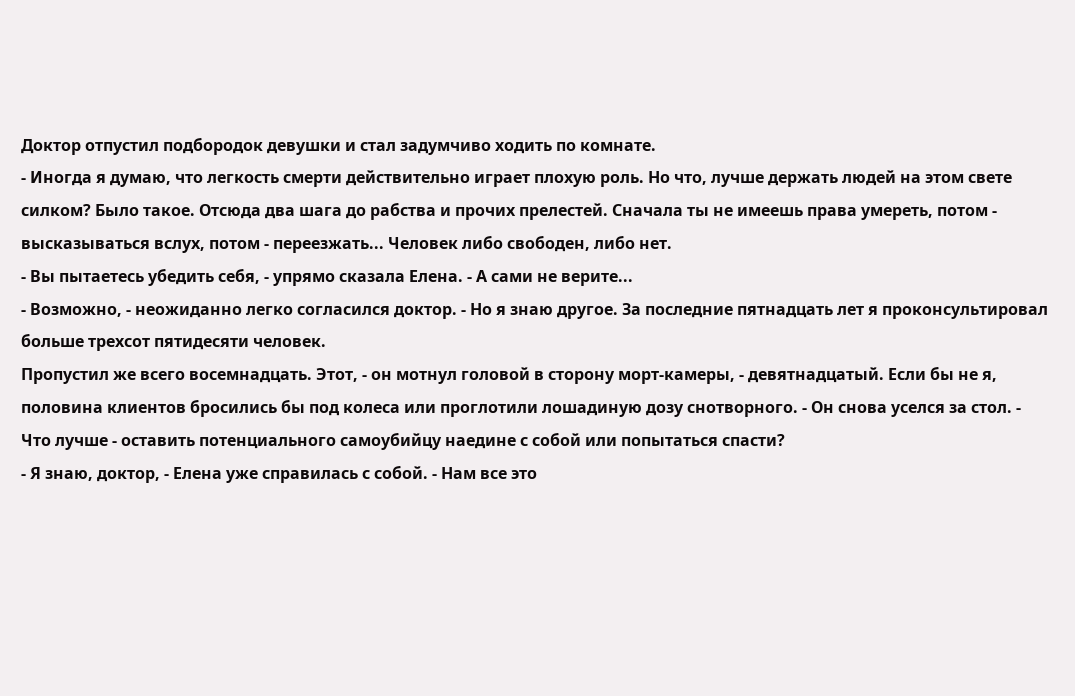Доктор отпустил подбородок девушки и стал задумчиво ходить по комнате.
- Иногда я думаю, что легкость смерти действительно играет плохую роль. Но что, лучше держать людей на этом свете силком? Было такое. Отсюда два шага до рабства и прочих прелестей. Сначала ты не имеешь права умереть, потом - высказываться вслух, потом - переезжать... Человек либо свободен, либо нет.
- Вы пытаетесь убедить себя, - упрямо сказала Елена. - А сами не верите...
- Возможно, - неожиданно легко согласился доктор. - Но я знаю другое. За последние пятнадцать лет я проконсультировал больше трехсот пятидесяти человек.
Пропустил же всего восемнадцать. Этот, - он мотнул головой в сторону морт-камеры, - девятнадцатый. Если бы не я, половина клиентов бросились бы под колеса или проглотили лошадиную дозу снотворного. - Он снова уселся за стол. - Что лучше - оставить потенциального самоубийцу наедине с собой или попытаться спасти?
- Я знаю, доктор, - Елена уже справилась с собой. - Нам все это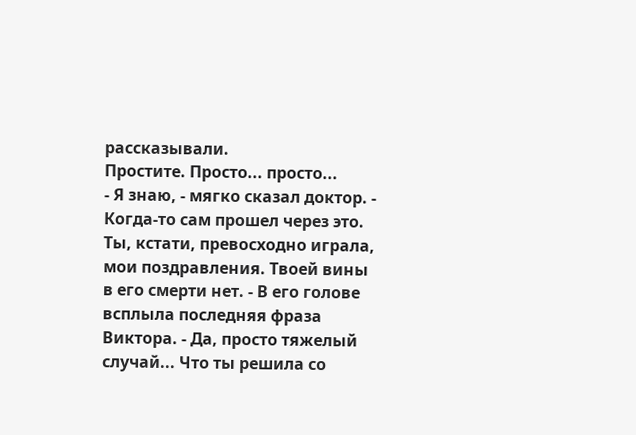рассказывали.
Простите. Просто... просто...
- Я знаю, - мягко сказал доктор. - Когда-то сам прошел через это. Ты, кстати, превосходно играла, мои поздравления. Твоей вины в его смерти нет. - В его голове всплыла последняя фраза Виктора. - Да, просто тяжелый случай... Что ты решила со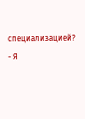специализацией?
- Я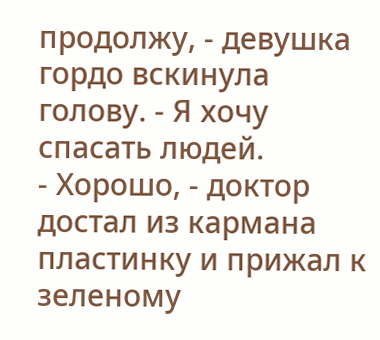продолжу, - девушка гордо вскинула голову. - Я хочу спасать людей.
- Хорошо, - доктор достал из кармана пластинку и прижал к зеленому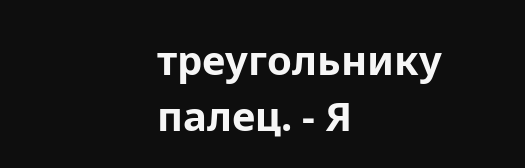треугольнику палец. - Я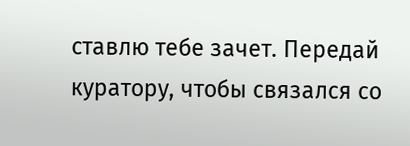ставлю тебе зачет. Передай куратору, чтобы связался со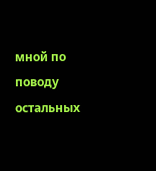мной по поводу остальных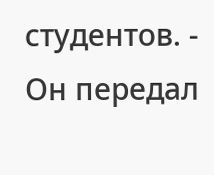студентов. - Он передал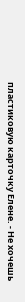пластиковую карточку Елене. - Не хочешь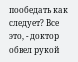пообедать как следует? Все это, - доктор обвел рукой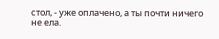стол, - уже оплачено, а ты почти ничего не ела.